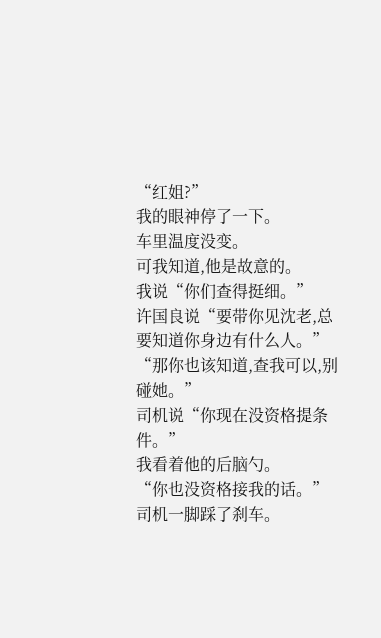“红姐?”
我的眼神停了一下。
车里温度没变。
可我知道,他是故意的。
我说“你们查得挺细。”
许国良说“要带你见沈老,总要知道你身边有什么人。”
“那你也该知道,查我可以,别碰她。”
司机说“你现在没资格提条件。”
我看着他的后脑勺。
“你也没资格接我的话。”
司机一脚踩了刹车。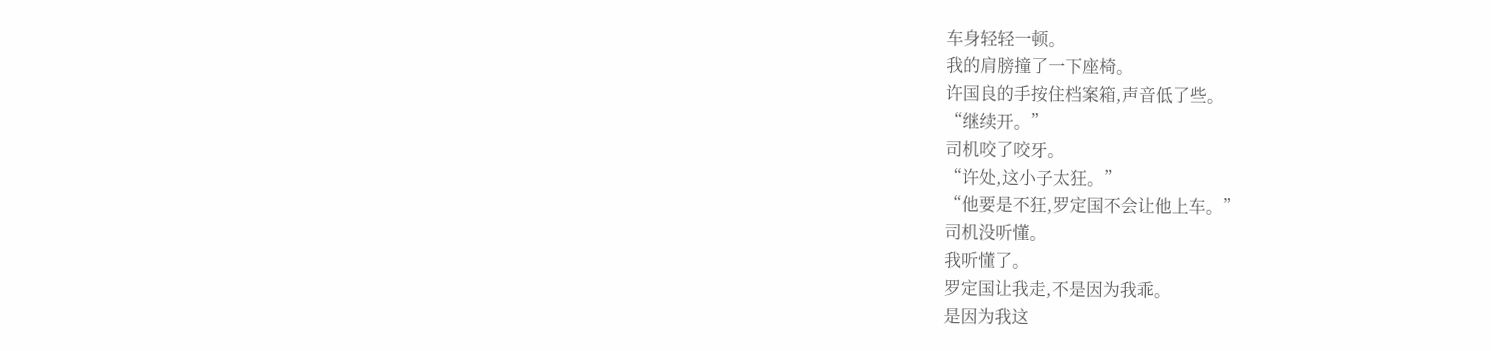车身轻轻一顿。
我的肩膀撞了一下座椅。
许国良的手按住档案箱,声音低了些。
“继续开。”
司机咬了咬牙。
“许处,这小子太狂。”
“他要是不狂,罗定国不会让他上车。”
司机没听懂。
我听懂了。
罗定国让我走,不是因为我乖。
是因为我这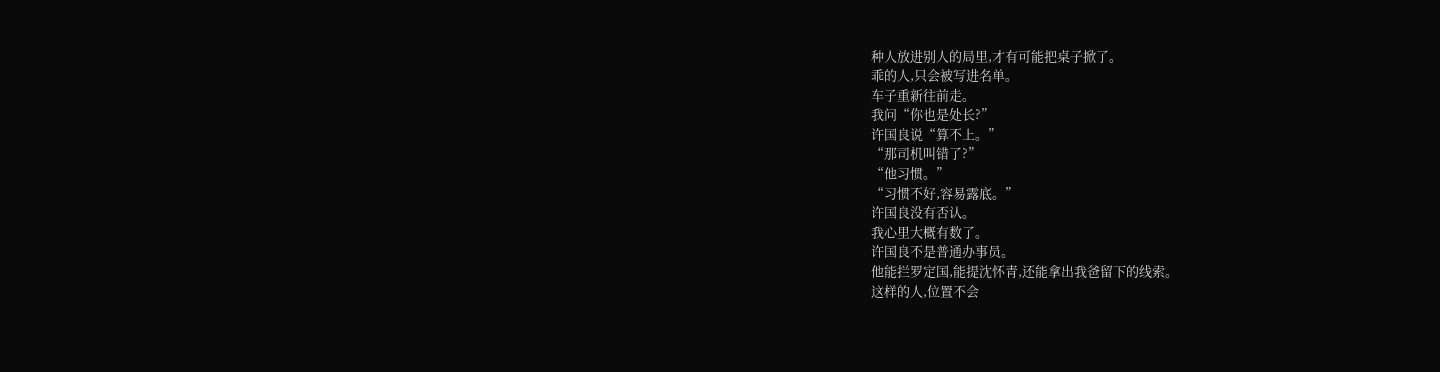种人放进别人的局里,才有可能把桌子掀了。
乖的人,只会被写进名单。
车子重新往前走。
我问“你也是处长?”
许国良说“算不上。”
“那司机叫错了?”
“他习惯。”
“习惯不好,容易露底。”
许国良没有否认。
我心里大概有数了。
许国良不是普通办事员。
他能拦罗定国,能提沈怀青,还能拿出我爸留下的线索。
这样的人,位置不会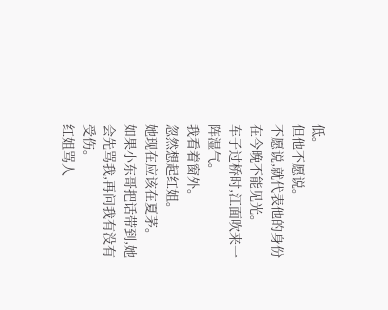低。
但他不愿说。
不愿说,就代表他的身份在今晚不能见光。
车子过桥时,江面吹来一阵湿气。
我看着窗外。
忽然想起红姐。
她现在应该在夏茅。
如果小东哥把话带到,她会先骂我,再问我有没有受伤。
红姐骂人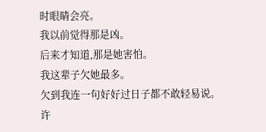时眼睛会亮。
我以前觉得那是凶。
后来才知道,那是她害怕。
我这辈子欠她最多。
欠到我连一句好好过日子都不敢轻易说。
许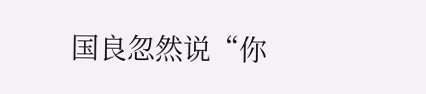国良忽然说“你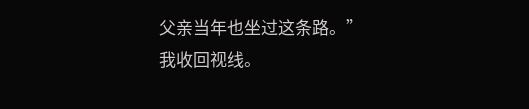父亲当年也坐过这条路。”
我收回视线。